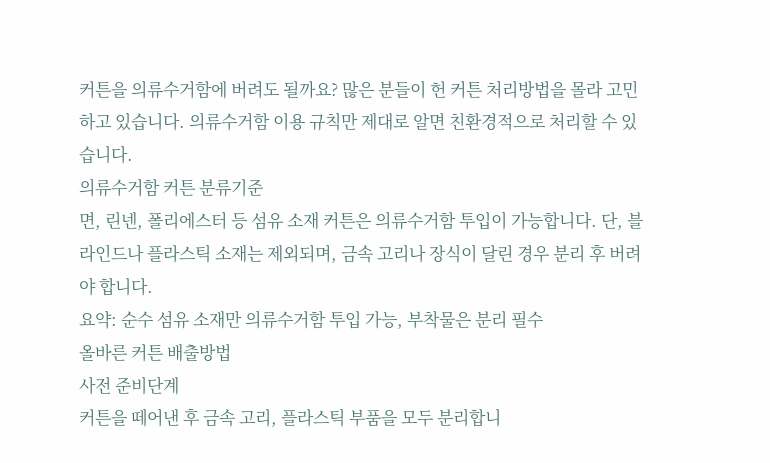커튼을 의류수거함에 버려도 될까요? 많은 분들이 헌 커튼 처리방법을 몰라 고민하고 있습니다. 의류수거함 이용 규칙만 제대로 알면 친환경적으로 처리할 수 있습니다.
의류수거함 커튼 분류기준
면, 린넨, 폴리에스터 등 섬유 소재 커튼은 의류수거함 투입이 가능합니다. 단, 블라인드나 플라스틱 소재는 제외되며, 금속 고리나 장식이 달린 경우 분리 후 버려야 합니다.
요약: 순수 섬유 소재만 의류수거함 투입 가능, 부착물은 분리 필수
올바른 커튼 배출방법
사전 준비단계
커튼을 떼어낸 후 금속 고리, 플라스틱 부품을 모두 분리합니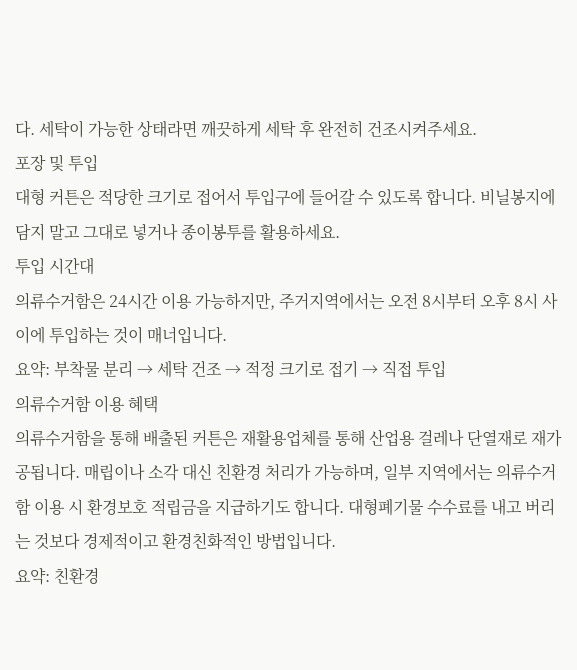다. 세탁이 가능한 상태라면 깨끗하게 세탁 후 완전히 건조시켜주세요.
포장 및 투입
대형 커튼은 적당한 크기로 접어서 투입구에 들어갈 수 있도록 합니다. 비닐봉지에 담지 말고 그대로 넣거나 종이봉투를 활용하세요.
투입 시간대
의류수거함은 24시간 이용 가능하지만, 주거지역에서는 오전 8시부터 오후 8시 사이에 투입하는 것이 매너입니다.
요약: 부착물 분리 → 세탁 건조 → 적정 크기로 접기 → 직접 투입
의류수거함 이용 혜택
의류수거함을 통해 배출된 커튼은 재활용업체를 통해 산업용 걸레나 단열재로 재가공됩니다. 매립이나 소각 대신 친환경 처리가 가능하며, 일부 지역에서는 의류수거함 이용 시 환경보호 적립금을 지급하기도 합니다. 대형폐기물 수수료를 내고 버리는 것보다 경제적이고 환경친화적인 방법입니다.
요약: 친환경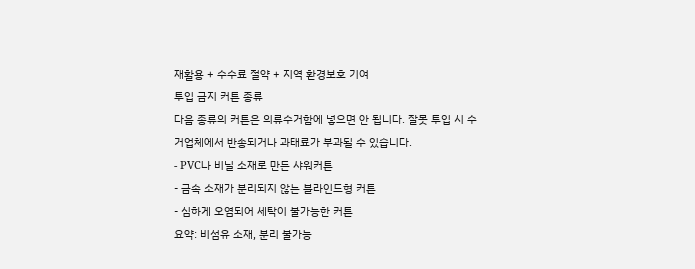재활용 + 수수료 절약 + 지역 환경보호 기여
투입 금지 커튼 종류
다음 종류의 커튼은 의류수거함에 넣으면 안 됩니다. 잘못 투입 시 수거업체에서 반송되거나 과태료가 부과될 수 있습니다.
- PVC나 비닐 소재로 만든 샤워커튼
- 금속 소재가 분리되지 않는 블라인드형 커튼
- 심하게 오염되어 세탁이 불가능한 커튼
요약: 비섬유 소재, 분리 불가능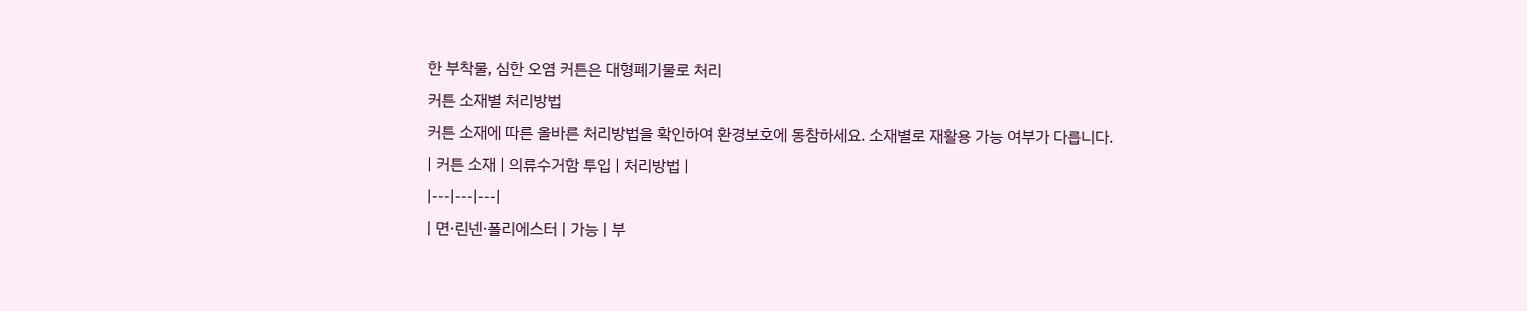한 부착물, 심한 오염 커튼은 대형폐기물로 처리
커튼 소재별 처리방법
커튼 소재에 따른 올바른 처리방법을 확인하여 환경보호에 동참하세요. 소재별로 재활용 가능 여부가 다릅니다.
| 커튼 소재 | 의류수거함 투입 | 처리방법 |
|---|---|---|
| 면·린넨·폴리에스터 | 가능 | 부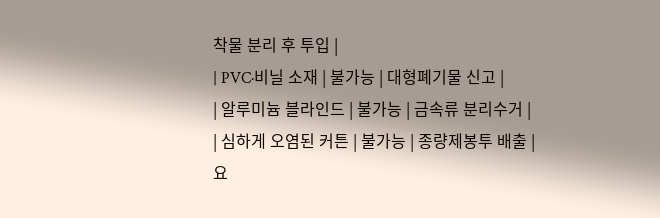착물 분리 후 투입 |
| PVC·비닐 소재 | 불가능 | 대형폐기물 신고 |
| 알루미늄 블라인드 | 불가능 | 금속류 분리수거 |
| 심하게 오염된 커튼 | 불가능 | 종량제봉투 배출 |
요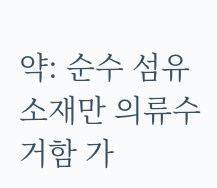약: 순수 섬유 소재만 의류수거함 가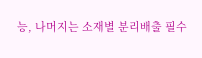능, 나머지는 소재별 분리배출 필수